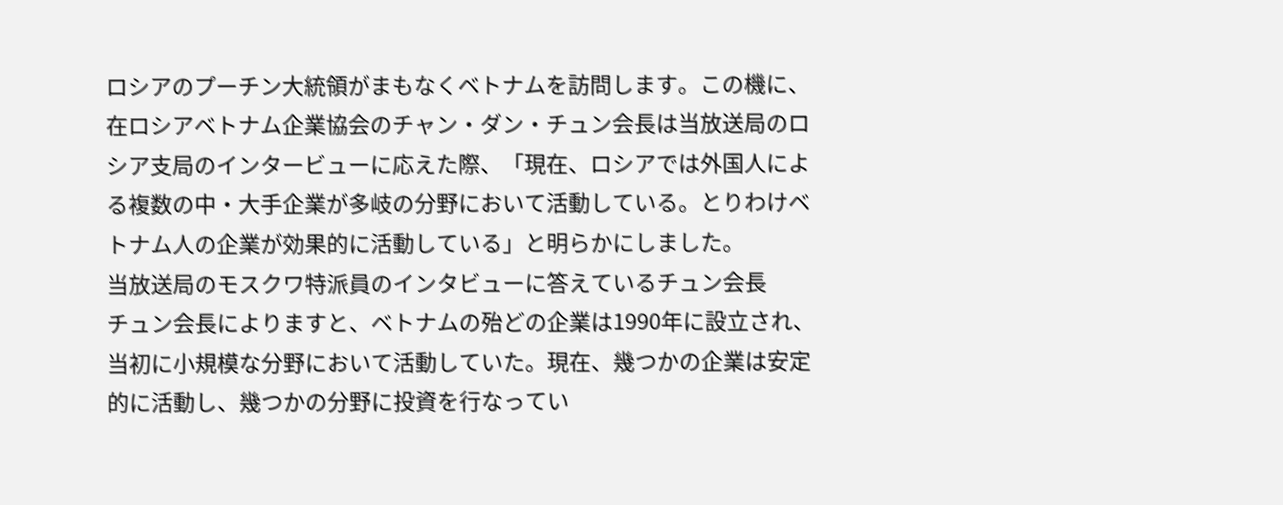ロシアのプーチン大統領がまもなくベトナムを訪問します。この機に、在ロシアベトナム企業協会のチャン・ダン・チュン会長は当放送局のロシア支局のインタービューに応えた際、「現在、ロシアでは外国人による複数の中・大手企業が多岐の分野において活動している。とりわけベトナム人の企業が効果的に活動している」と明らかにしました。
当放送局のモスクワ特派員のインタビューに答えているチュン会長
チュン会長によりますと、ベトナムの殆どの企業は1990年に設立され、当初に小規模な分野において活動していた。現在、幾つかの企業は安定的に活動し、幾つかの分野に投資を行なってい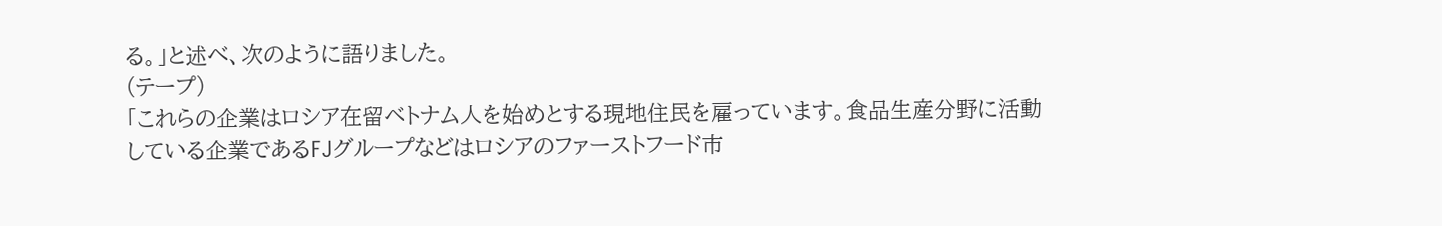る。」と述べ、次のように語りました。
(テープ)
「これらの企業はロシア在留ベトナム人を始めとする現地住民を雇っています。食品生産分野に活動している企業であるFJグループなどはロシアのファーストフード市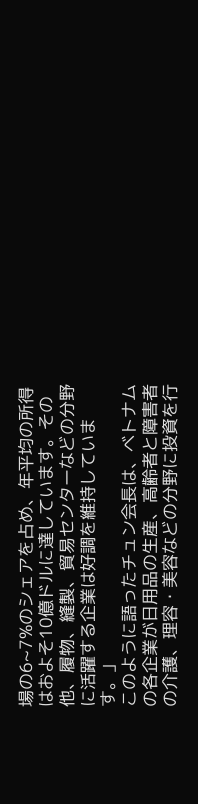場の6~7%のシェアを占め、年平均の所得はおよそ10億ドルに達しています。その他、履物、縫製、貿易センターなどの分野に活躍する企業は好調を維持しています。」
このように語ったチュン会長は、ベトナムの各企業が日用品の生産、高齢者と障害者の介護、理容・美容などの分野に投資を行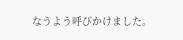なうよう呼びかけました。